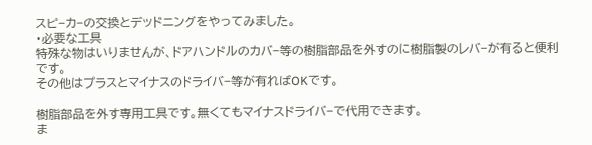スピ−カ−の交換とデッドニングをやってみました。
・必要な工具
特殊な物はいりませんが、ドアハンドルのカバ−等の樹脂部品を外すのに樹脂製のレバ−が有ると便利です。
その他はプラスとマイナスのドライバ−等が有ればOKです。

樹脂部品を外す専用工具です。無くてもマイナスドライバ−で代用できます。
ま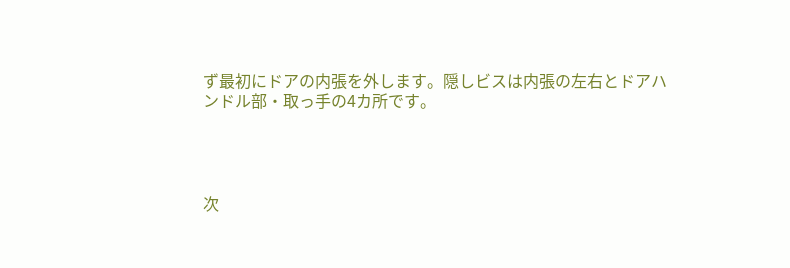ず最初にドアの内張を外します。隠しビスは内張の左右とドアハンドル部・取っ手の4カ所です。




次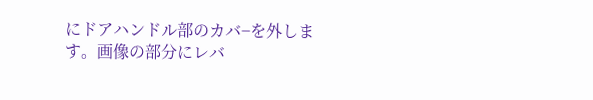にドアハンドル部のカバ−を外します。画像の部分にレバ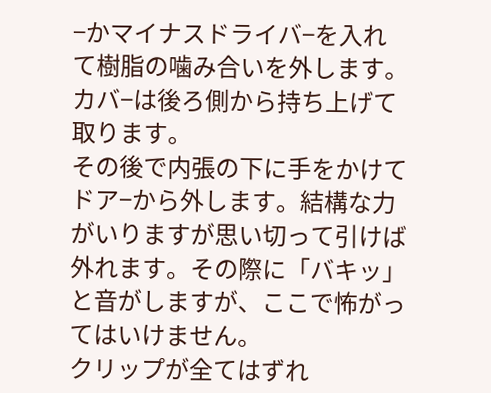−かマイナスドライバ−を入れて樹脂の噛み合いを外します。
カバ−は後ろ側から持ち上げて取ります。
その後で内張の下に手をかけてドア−から外します。結構な力がいりますが思い切って引けば外れます。その際に「バキッ」と音がしますが、ここで怖がってはいけません。
クリップが全てはずれ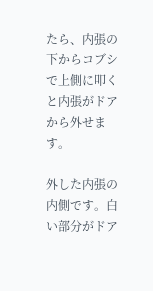たら、内張の下からコブシで上側に叩くと内張がドアから外せます。

外した内張の内側です。白い部分がドア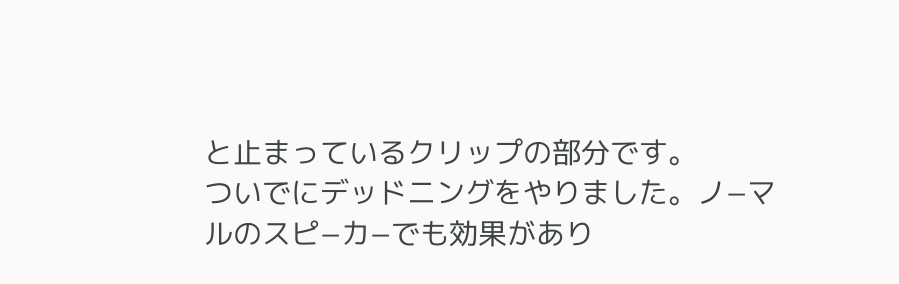と止まっているクリップの部分です。
ついでにデッドニングをやりました。ノ−マルのスピ−カ−でも効果があり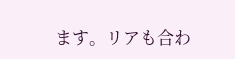ます。リアも合わ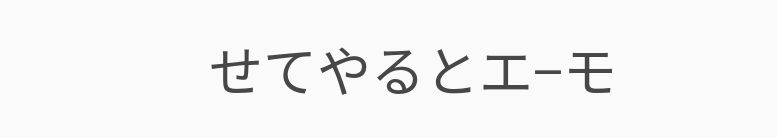せてやるとエ−モ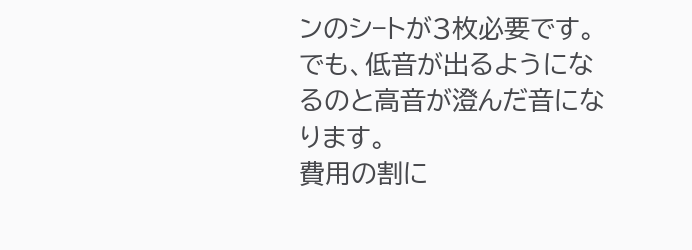ンのシ−トが3枚必要です。
でも、低音が出るようになるのと高音が澄んだ音になります。
費用の割に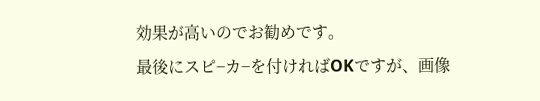効果が高いのでお勧めです。
最後にスピ−カ−を付ければOKですが、画像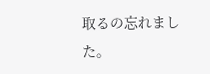取るの忘れました。